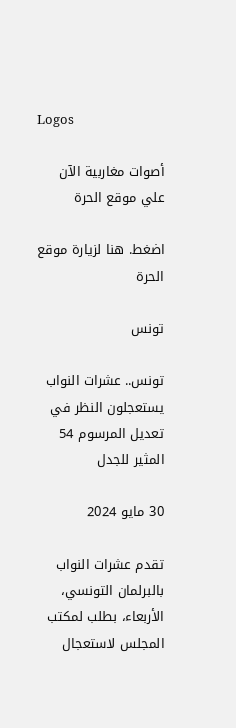Logos

أصوات مغاربية الآن علي موقع الحرة

اضغط. هنا لزيارة موقع الحرة

تونس

تونس.. عشرات النواب يستعجلون النظر في تعديل المرسوم 54 المثير للجدل

30 مايو 2024

تقدم عشرات النواب بالبرلمان التونسي، الأربعاء، بطلب لمكتب المجلس لاستعجال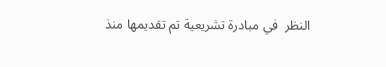النظر  في مبادرة تشريعية تم تقديمها منذ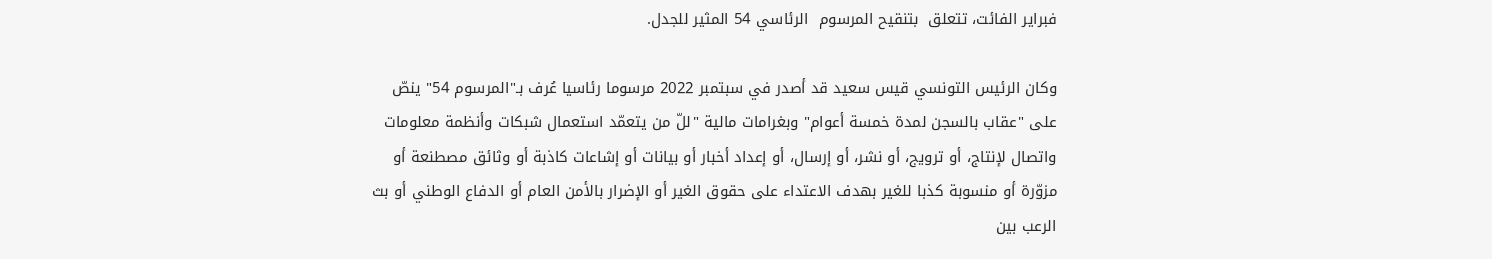فبراير الفائت، تتعلق  بتنقيح المرسوم  الرئاسي 54 المثير للجدل.

وكان الرئيس التونسي قيس سعيد قد أصدر في سبتمبر 2022 مرسوما رئاسيا عُرف بـ"المرسوم 54" ينصّ على "عقاب بالسجن لمدة خمسة أعوام" وبغرامات مالية "للّ من يتعمّد استعمال شبكات وأنظمة معلومات واتصال لإنتاج، أو ترويج، أو نشر، أو إرسال، أو إعداد أخبار أو بيانات أو إشاعات كاذبة أو وثائق مصطنعة أو مزوّرة أو منسوبة كذبا للغير بهدف الاعتداء على حقوق الغير أو الإضرار بالأمن العام أو الدفاع الوطني أو بث الرعب بين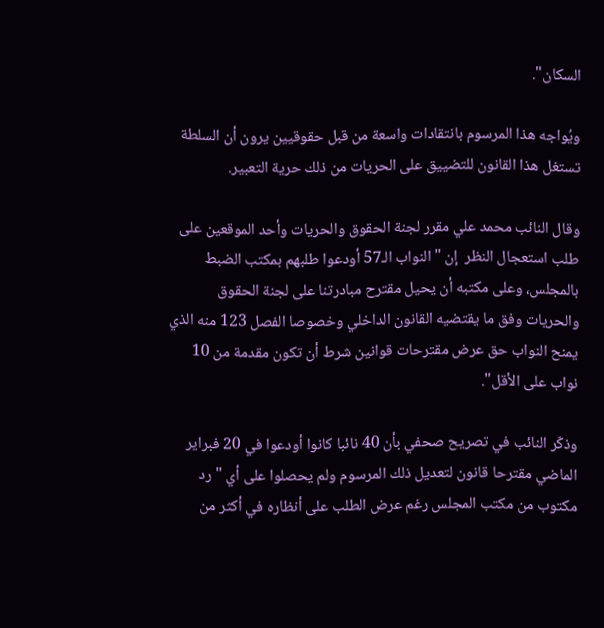السكان".

ويُواجه هذا المرسوم بانتقادات واسعة من قبل حقوقيين يرون أن السلطة تستغل هذا القانون للتضييق على الحريات من ذلك حرية التعبير.

وقال النائب محمد علي مقرر لجنة الحقوق والحريات وأحد الموقعين على طلب استعجال النظر  إن "النواب الـ57 أودعوا طلبهم بمكتب الضبط بالمجلس، وعلى مكتبه أن يحيل مقترح مبادرتنا على لجنة الحقوق والحريات وفق ما يقتضيه القانون الداخلي وخصوصا الفصل 123 منه الذي يمنح النواب حق عرض مقترحات قوانين شرط أن تكون مقدمة من 10 نواب على الأقل".

وذكّر النائب في تصريح صحفي بأن 40 نائبا كانوا أودعوا في 20 فبراير الماضي مقترحا قانون لتعديل ذلك المرسوم ولم يحصلوا على أي "رد مكتوب من مكتب المجلس رغم عرض الطلب على أنظاره في أكثر من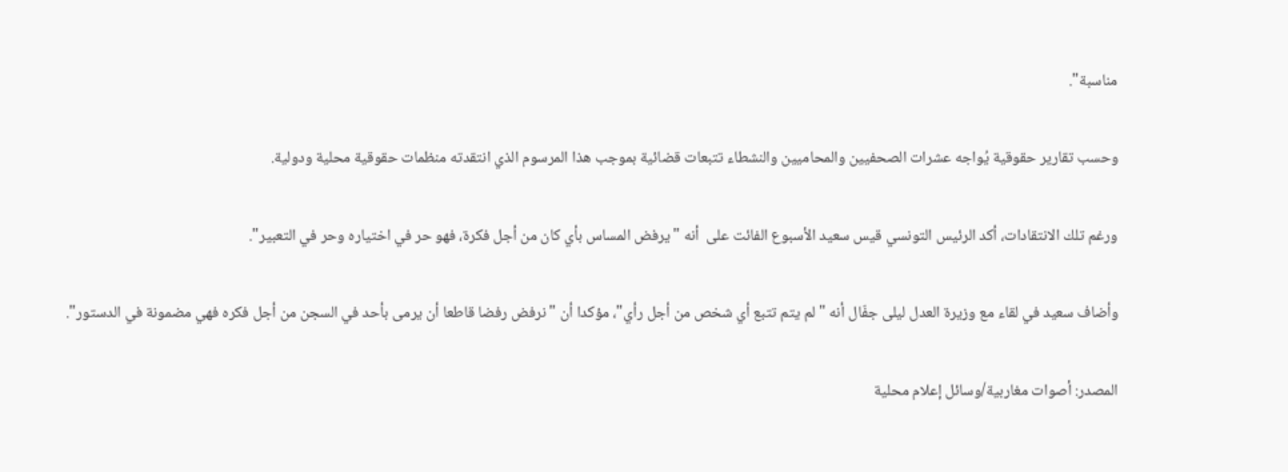مناسبة".

وحسب تقارير حقوقية يُواجه عشرات الصحفيين والمحاميين والنشطاء تتبعات قضائية بموجب هذا المرسوم الذي انتقدته منظمات حقوقية محلية ودولية.

ورغم تلك الانتقادات، أكد الرئيس التونسي قيس سعيد الأسبوع الفائت على  أنه "يرفض المساس بأي كان من أجل فكرة، فهو حر في اختياره وحر في التعبير".

وأضاف سعيد في لقاء مع وزيرة العدل ليلى جفّال أنه "لم يتم تتبع أي شخص من أجل رأي"، مؤكدا أن "نرفض رفضا قاطعا أن يرمى بأحد في السجن من أجل فكره فهي مضمونة في الدستور".

المصدر: أصوات مغاربية/وسائل إعلام محلية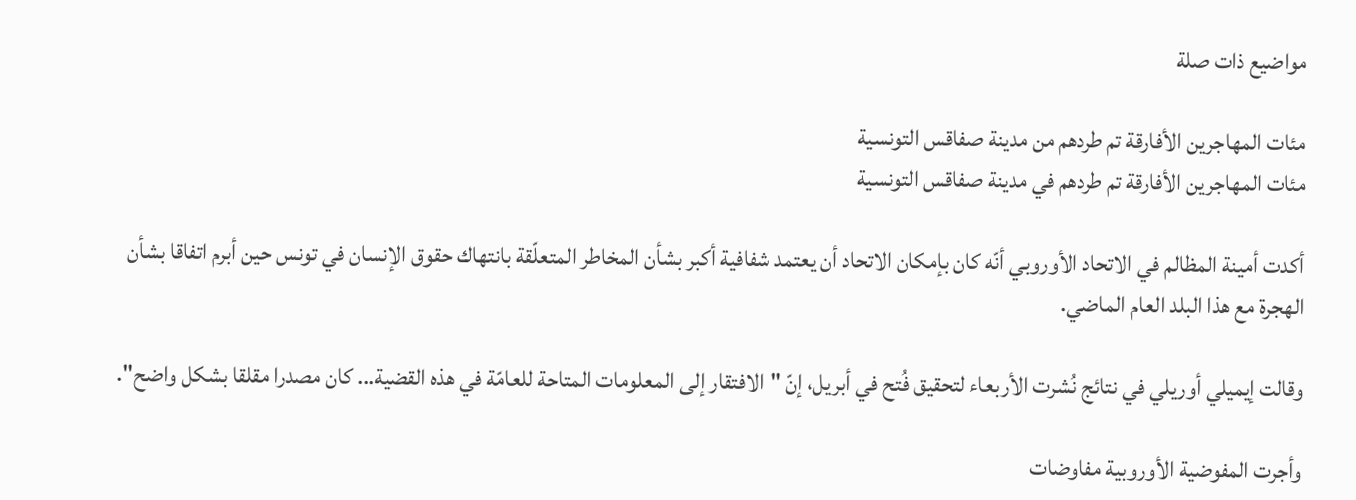مواضيع ذات صلة

مئات المهاجرين الأفارقة تم طردهم من مدينة صفاقس التونسية
مئات المهاجرين الأفارقة تم طردهم في مدينة صفاقس التونسية

أكدت أمينة المظالم في الاتحاد الأوروبي أنّه كان بإمكان الاتحاد أن يعتمد شفافية أكبر بشأن المخاطر المتعلّقة بانتهاك حقوق الإنسان في تونس حين أبرم اتفاقا بشأن الهجرة مع هذا البلد العام الماضي.

وقالت إيميلي أوريلي في نتائج نُشرت الأربعاء لتحقيق فُتح في أبريل، إنّ "الافتقار إلى المعلومات المتاحة للعامّة في هذه القضية... كان مصدرا مقلقا بشكل واضح".

وأجرت المفوضية الأوروبية مفاوضات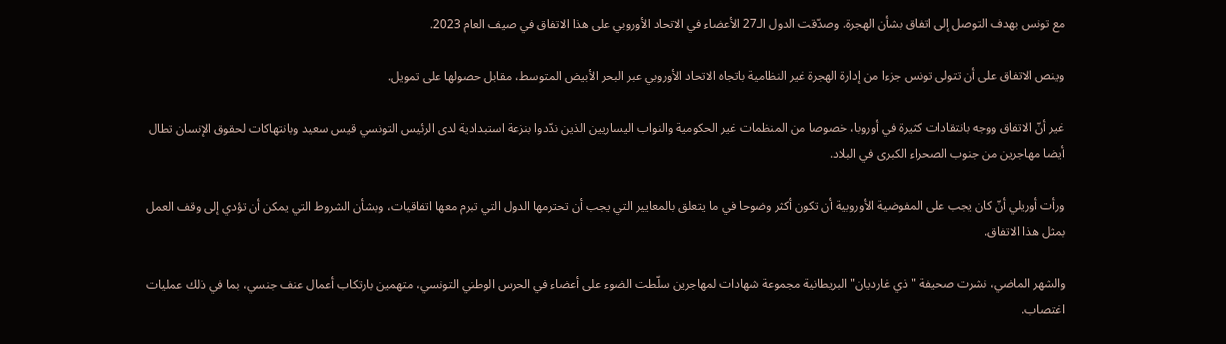مع تونس بهدف التوصل إلى اتفاق بشأن الهجرة. وصدّقت الدول الـ27 الأعضاء في الاتحاد الأوروبي على هذا الاتفاق في صيف العام 2023.

وينص الاتفاق على أن تتولى تونس جزءا من إدارة الهجرة غير النظامية باتجاه الاتحاد الأوروبي عبر البحر الأبيض المتوسط، مقابل حصولها على تمويل.

غير أنّ الاتفاق ووجه بانتقادات كثيرة في أوروبا، خصوصا من المنظمات غير الحكومية والنواب اليساريين الذين ندّدوا بنزعة استبدادية لدى الرئيس التونسي قيس سعيد وبانتهاكات لحقوق الإنسان تطال أيضا مهاجرين من جنوب الصحراء الكبرى في البلاد.

ورأت أوريلي أنّ كان يجب على المفوضية الأوروبية أن تكون أكثر وضوحا في ما يتعلق بالمعايير التي يجب أن تحترمها الدول التي تبرم معها اتفاقيات، وبشأن الشروط التي يمكن أن تؤدي إلى وقف العمل بمثل هذا الاتفاق.

والشهر الماضي، نشرت صحيفة "ذي غارديان" البريطانية مجموعة شهادات لمهاجرين سلّطت الضوء على أعضاء في الحرس الوطني التونسي، متهمين بارتكاب أعمال عنف جنسي، بما في ذلك عمليات اغتصاب.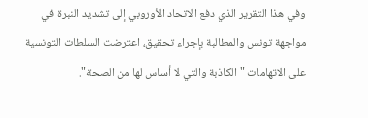وفي هذا التقرير الذي دفع الاتحاد الأوروبي إلى تشديد النبرة في مواجهة تونس والمطالبة بإجراء تحقيق، اعترضت السلطات التونسية على الاتهامات "الكاذبة والتي لا أساس لها من الصحة".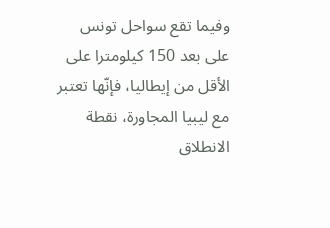وفيما تقع سواحل تونس على بعد 150 كيلومترا على الأقل من إيطاليا، فإنّها تعتبر مع ليبيا المجاورة، نقطة الانطلاق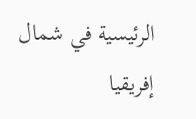الرئيسية في شمال إفريقيا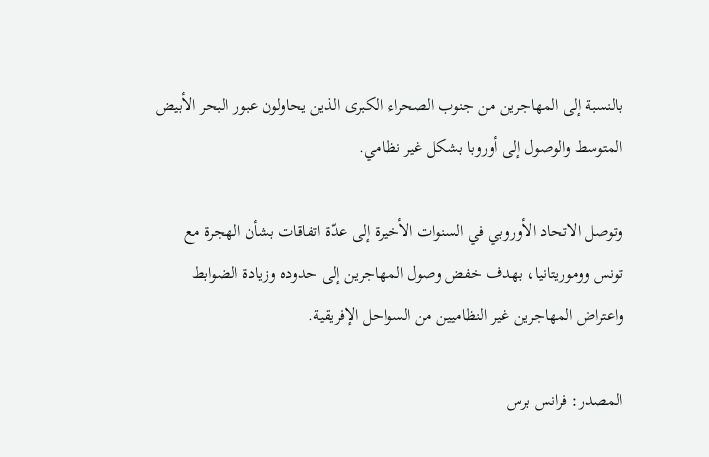بالنسبة إلى المهاجرين من جنوب الصحراء الكبرى الذين يحاولون عبور البحر الأبيض المتوسط والوصول إلى أوروبا بشكل غير نظامي.

وتوصل الاتحاد الأوروبي في السنوات الأخيرة إلى عدّة اتفاقات بشأن الهجرة مع تونس ووموريتانيا، بهدف خفض وصول المهاجرين إلى حدوده وزيادة الضوابط واعتراض المهاجرين غير النظاميين من السواحل الإفريقية.

المصدر: فرانس برس